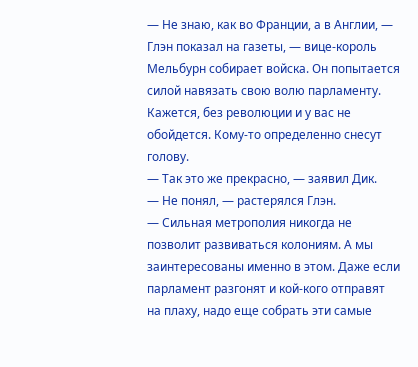— Не знаю, как во Франции, а в Англии, — Глэн показал на газеты, — вице-король Мельбурн собирает войска. Он попытается силой навязать свою волю парламенту. Кажется, без революции и у вас не обойдется. Кому-то определенно снесут голову.
— Так это же прекрасно, — заявил Дик.
— Не понял, — растерялся Глэн.
— Сильная метрополия никогда не позволит развиваться колониям. А мы заинтересованы именно в этом. Даже если парламент разгонят и кой-кого отправят на плаху, надо еще собрать эти самые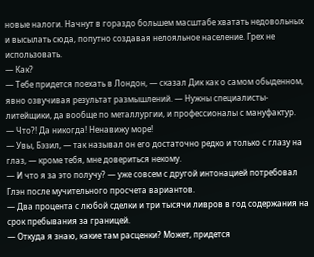новые налоги. Начнут в гораздо большем масштабе хватать недовольных и высылать сюда, попутно создавая нелояльное население. Грех не использовать.
— Как?
— Тебе придется поехать в Лондон, — сказал Дик как о самом обыденном, явно озвучивая результат размышлений. — Нужны специалисты-литейщики, да вообще по металлургии, и профессионалы с мануфактур.
— Что?! Да никогда! Ненавижу море!
— Увы, Бэзил, — так называл он его достаточно редко и только с глазу на глаз, — кроме тебя, мне довериться некому.
— И что я за это получу? — уже совсем с другой интонацией потребовал Глэн после мучительного просчета вариантов.
— Два процента с любой сделки и три тысячи ливров в год содержания на срок пребывания за границей.
— Откуда я знаю, какие там расценки? Может, придется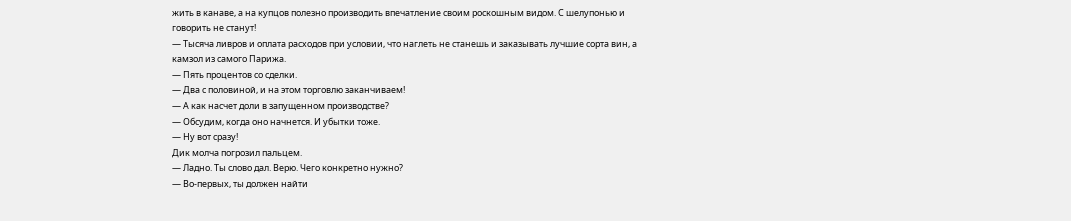жить в канаве, а на купцов полезно производить впечатление своим роскошным видом. С шелупонью и говорить не станут!
— Тысяча ливров и оплата расходов при условии, что наглеть не станешь и заказывать лучшие сорта вин, а камзол из самого Парижа.
— Пять процентов со сделки.
— Два с половиной, и на этом торговлю заканчиваем!
— А как насчет доли в запущенном производстве?
— Обсудим, когда оно начнется. И убытки тоже.
— Ну вот сразу!
Дик молча погрозил пальцем.
— Ладно. Ты слово дал. Верю. Чего конкретно нужно?
— Во-первых, ты должен найти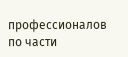профессионалов по части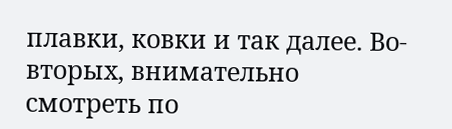плавки, ковки и так далее. Во-вторых, внимательно смотреть по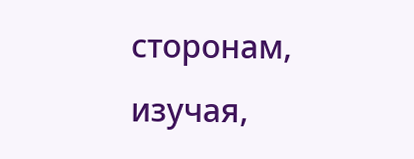сторонам, изучая,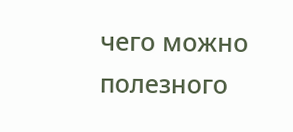чего можно полезного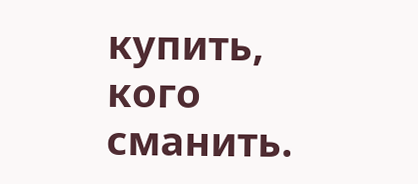купить, кого сманить.